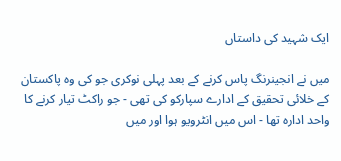ایک شہید کی داستاں

میں نے انجینرنگ پاس کرنے کے بعد پہلی نوکری جو کی وہ پاکستان کے خلائی تحقیق کے ادارے سپارکو کی تھی - جو راکٹ تیار کرنے کا واحد ادارہ تھا - اس میں انٹرویو ہوا اور میں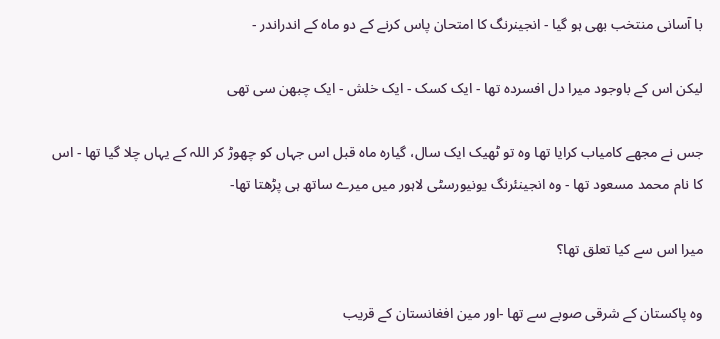با آسانی منتخب بھی ہو گیا - انجینرنگ کا امتحان پاس کرنے کے دو ماہ کے اندراندر -

لیکن اس کے باوجود میرا دل افسردہ تھا - ایک کسک - ایک خلش - ایک چبھن سی تھی

جس نے مجھے کامیاب کرایا تھا وہ تو ٹھیک ایک سال، گیارہ ماہ قبل اس جہاں کو چھوڑ کر اللہ کے یہاں چلا گیا تھا - اس کا نام محمد مسعود تھا - وہ انجینئرنگ یونیورسٹی لاہور میں میرے ساتھ ہی پڑھتا تھا-

میرا اس سے کیا تعلق تھا؟

وہ پاکستان کے شرقی صوبے سے تھا -اور مین افغانستان کے قریب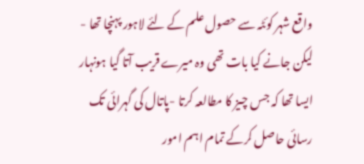واقع شہر کوئٹہ سے حصول علم کے لئے لاہور پہنچا تھا - لیکن جانے کیا بات تھی وہ میرے قریب آتا گیا ہونہار ایسا تھا کہ جس چیز کا مطالعہ کرتا -پاتال کی گہرائی تک رسائی حاصل کرکے تمام اہم امور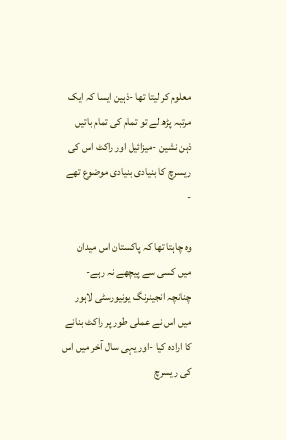معلوم کر لیتا تھا -ذہین ایسا کہ ایک مرتبہ پڑھ لے تو تمام کی تمام باتیں ذہن نشین -میزائیل اور راکٹ اس کی ریسرچ کا بنیادی بنیادی موضوع تھے -

وہ چاہتا تھا کہ پاکستان اس میدان میں کسی سے پیچھے نہ رہے- چنانچہ انجینرنگ یونیورسٹی لاہور میں اس نے عملی طور پر راکٹ بنانے کا ارادہ کیا -اور یہی سال آخر میں اس کی ریسرچ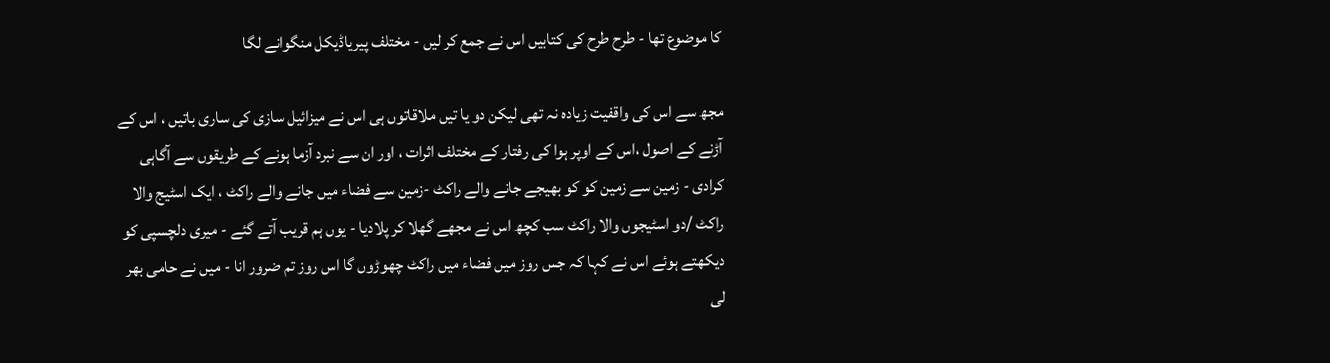کا موضوع تھا - طرح طرح کی کتابیں اس نے جمع کر لیں - مختلف پیریاڈیکل منگوانے لگا

مجھ سے اس کی واقفیت زیادہ نہ تھی لیکن دو یا تیں ملاقاتوں ہی اس نے میزائیل سازی کی ساری باتیں ، اس کے آڑنے کے اصول ،اس کے اوپر ہوا کی رفتار کے مختلف اثرات ، اور ان سے نبرد آزما ہونے کے طریقوں سے آگاہی کرادی - زمین سے زمین کو کو بھیجے جانے والے راکٹ -زمین سے فضاء میں جانے والے راکٹ ، ایک اسٹیج والا راکٹ /دو اسٹیجوں والا راکٹ سب کچھ اس نے مجھے گھلا کر پلادیا - یوں ہم قریب آتے گئے - میری دلچسپی کو دیکھتے ہوئے اس نے کہا کہ جس روز میں فضاء میں راکٹ چھوڑوں گا اس روز تم ضرور انا - میں نے حامی بھر لی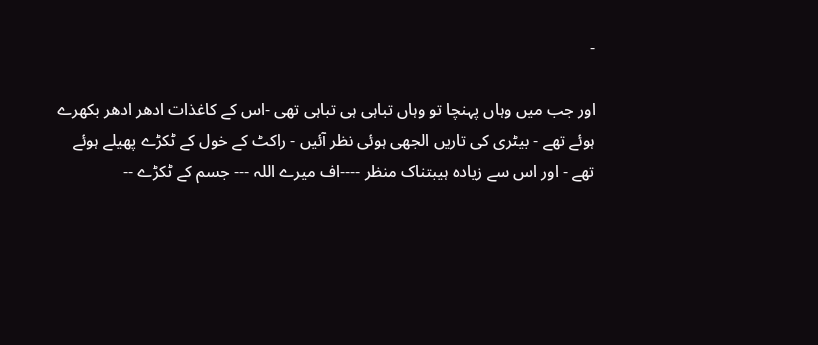-

اور جب میں وہاں پہنچا تو وہاں تباہی ہی تباہی تھی -اس کے کاغذات ادھر ادھر بکھرے ہوئے تھے - بیٹری کی تاریں الجھی ہوئی نظر آئیں - راکٹ کے خول کے ٹکڑے پھیلے ہوئے تھے - اور اس سے زیادہ ہیبتناک منظر ----اف میرے اللہ --- جسم کے ٹکڑے --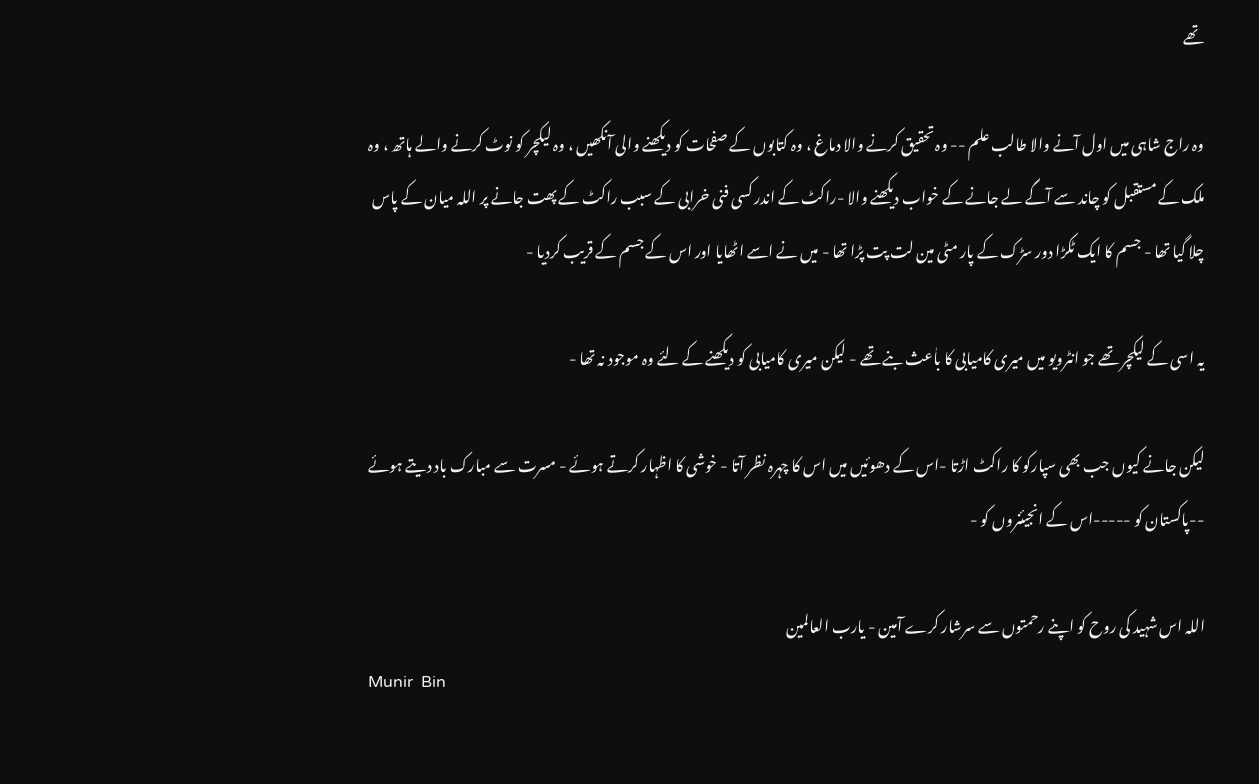تھے

وہ راج شاہی میں اول آنے والا طالب علم -- وہ تحقیق کرنے والا دماغ ، وہ کتابوں کے صفحات کو دیکھنے والی آنکھیں ، وہ لیکچر کو نوٹ کرنے والے ہاتھ ، وہ ملک کے مستقبل کو چاند سے آگے لے جانے کے خواب دیکھنے والا -راکٹ کے اندر کسی فنی خرابی کے سبب راکٹ کے پھت جانے پر اللہ میان کے پاس چلا گیا تھا - جسم کا ایک ٹکڑا دور سڑک کے پار مٹی مین لت پت پڑا تھا - میں نے اسے اٹھایا اور اس کے جسم کے قریب کردیا -

یہ اسی کے لیکچر تھے جو انٹرویو میں میری کامیابی کا باٰعث بنے تھے - لیکن میری کامیابی کو دیکھنے کے لئے وہ موجود نہ تھا -

لیکن جانے کیوں جب بھی سپارکو کا راکٹ اڑتا -اس کے دھوئیں میں اس کا چہرہ نظر آتا - خوشی کا اظہار کرتے ہوئے - مسرت سے مبارک باد دیتے ہوئے --پاکستان کو -----اس کے انجیئنروں کو -

اللہ اس شہید کی روح کو اپنے رحمتوں سے سرشار کرے آمین - یارب العالمین
Munir  Bin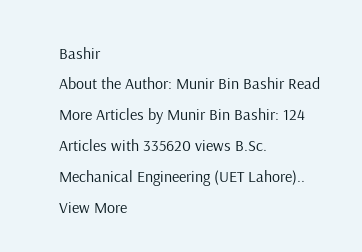Bashir
About the Author: Munir Bin Bashir Read More Articles by Munir Bin Bashir: 124 Articles with 335620 views B.Sc. Mechanical Engineering (UET Lahore).. View More